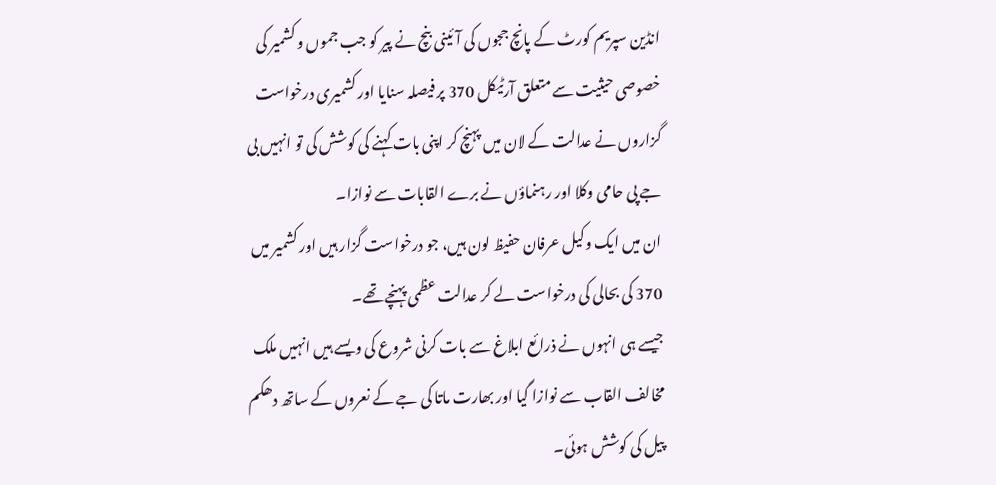انڈین سپریم کورٹ کے پانچ ججوں کی آئینی بنچ نے پیر کو جب جموں و کشمیر کی خصوصی حیثیت سے متعلق آرٹیکل 370 پر فیصلہ سنایا اور کشمیری درخواست گزاروں نے عدالت کے لان میں پہنچ کر اپنی بات کہنے کی کوشش کی تو انہیں بی جے پی حامی وکلا اور رہنماؤں نے برے القابات سے نوازا۔
ان میں ایک وکیل عرفان حفیظ لون ہیں، جو درخواست گزار ہیں اور کشمیر میں 370 کی بحالی کی درخواست لے کر عدالت عظمی پہنچے تھے۔
جیسے ہی انہوں نے ذرائع ابلاغ سے بات کرنی شروع کی ویسے ہیں انہیں ملک مخالف القاب سے نوازا گیا اور بھارت ماتا کی جے کے نعروں کے ساتھ دھکم پیل کی کوشش ہوئی۔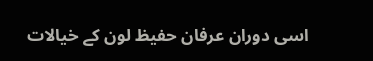اسی دوران عرفان حفیظ لون کے خیالات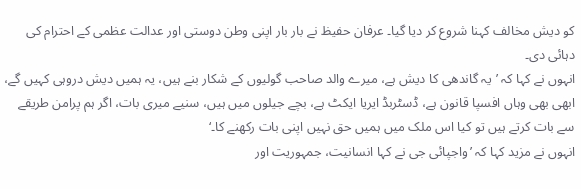کو دیش مخالف کہنا شروع کر دیا گیا۔ عرفان حفیظ نے بار بار اپنی وطن دوستی اور عدالت عظمی کے احترام کی دہائی دی۔
انہوں نے کہا کہ ’یہ گاندھی کا دیش ہے، میرے والد صاحب گولیوں کے شکار بنے ہیں، یہ ہمیں دیش دروہی کہیں گے، ابھی بھی وہاں افسپا قانون ہے، ڈسٹربڈ ایریا ایکٹ ہے، بچے جیلوں میں ہیں، سنیے میری بات، اگر ہم پرامن طریقے سے بات کرتے ہیں تو کیا اس ملک میں ہمیں حق نہیں اپنی بات رکھنے کا۔‘
انہوں نے مزید کہا کہ ’واجپائی جی نے کہا انسانیت، جمہوریت اور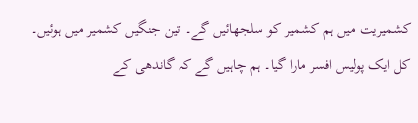کشمیریت میں ہم کشمیر کو سلجھائیں گے۔ تین جنگیں کشمیر میں ہوئیں۔ کل ایک پولیس افسر مارا گیا۔ ہم چاہیں گے کہ گاندھی کے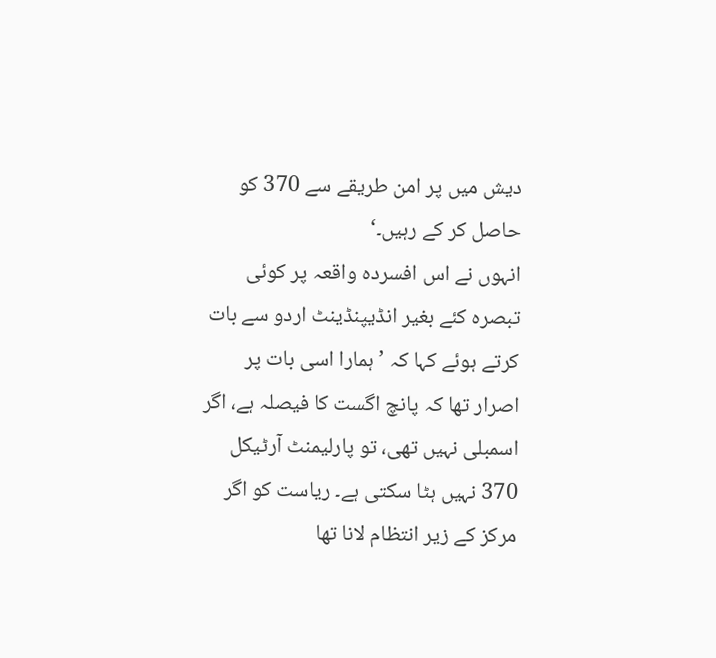دیش میں پر امن طریقے سے 370 کو حاصل کر کے رہیں۔‘
انہوں نے اس افسردہ واقعہ پر کوئی تبصرہ کئے بغیر انڈیپنڈینٹ اردو سے بات کرتے ہوئے کہا کہ ’ہمارا اسی بات پر اصرار تھا کہ پانچ اگست کا فیصلہ ہے، اگر اسمبلی نہیں تھی، تو پارلیمنٹ آرٹیکل 370 نہیں ہٹا سکتی ہے۔ ریاست کو اگر مرکز کے زیر انتظام لانا تھا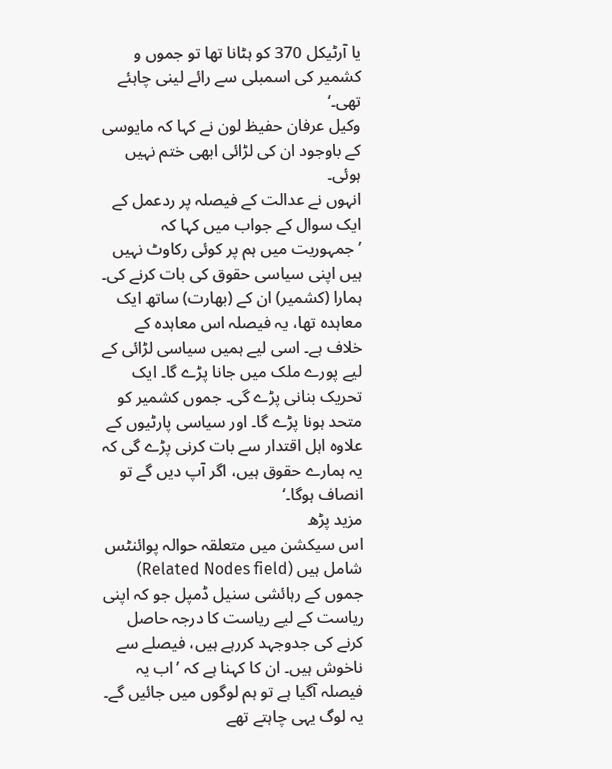یا آرٹیکل 370 کو ہٹانا تھا تو جموں و کشمیر کی اسمبلی سے رائے لینی چاہئے تھی۔‘
وکیل عرفان حفیظ لون نے کہا کہ مایوسی کے باوجود ان کی لڑائی ابھی ختم نہیں ہوئی۔
انہوں نے عدالت کے فیصلہ پر ردعمل کے ایک سوال کے جواب میں کہا کہ ’جمہوریت میں ہم پر کوئی رکاوٹ نہیں ہیں اپنی سیاسی حقوق کی بات کرنے کی۔ ہمارا (کشمیر) ان کے (بھارت) ساتھ ایک معاہدہ تھا، یہ فیصلہ اس معاہدہ کے خلاف ہے۔ اسی لیے ہمیں سیاسی لڑائی کے لیے پورے ملک میں جانا پڑے گا۔ ایک تحریک بنانی پڑے گی۔ جموں کشمیر کو متحد ہونا پڑے گا۔ اور سیاسی پارٹیوں کے علاوہ اہل اقتدار سے بات کرنی پڑے گی کہ یہ ہمارے حقوق ہیں، اگر آپ دیں گے تو انصاف ہوگا۔‘
مزید پڑھ
اس سیکشن میں متعلقہ حوالہ پوائنٹس شامل ہیں (Related Nodes field)
جموں کے رہائشی سنیل ڈمپل جو کہ اپنی ریاست کے لیے ریاست کا درجہ حاصل کرنے کی جدوجہد کررہے ہیں، فیصلے سے ناخوش ہیں۔ ان کا کہنا ہے کہ ’اب یہ فیصلہ آگیا ہے تو ہم لوگوں میں جائیں گے۔ یہ لوگ یہی چاہتے تھے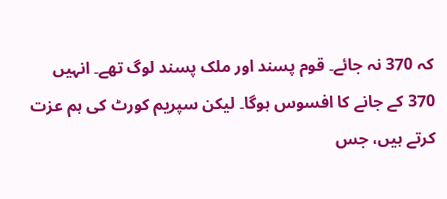کہ 370 نہ جائے۔ قوم پسند اور ملک پسند لوگ تھے۔ انہیں 370 کے جانے کا افسوس ہوگا۔ لیکن سپریم کورٹ کی ہم عزت کرتے ہیں، جس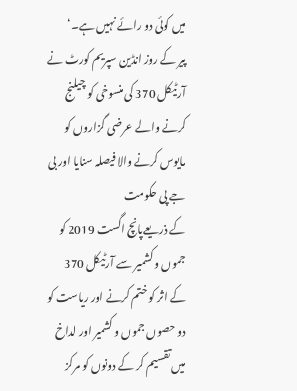میں کوئی دو رائے نہیں ہے۔‘
پیر کے روز انڈین سپریم کورٹ نے آرٹیکل 370 کی منسوخی کو چیلنج کرنے والے عرضی گزاروں کو مایوس کرنے والا فیصلہ سنایا اور بی جے پی حکومت
کے ذریعےپانچ اگست 2019 کو جموں و کشمیر سے آرٹیکل 370 کے اثر کو ختم کرنے اور ریاست کو دو حصوں جموں و کشمیر اور لداخ میں تقسیم کر کے دونوں کو مرکز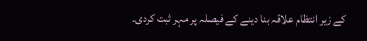کے زیر انتظام علاقہ بنا دینے کے فیصلہ پر مہر ثبت کردی۔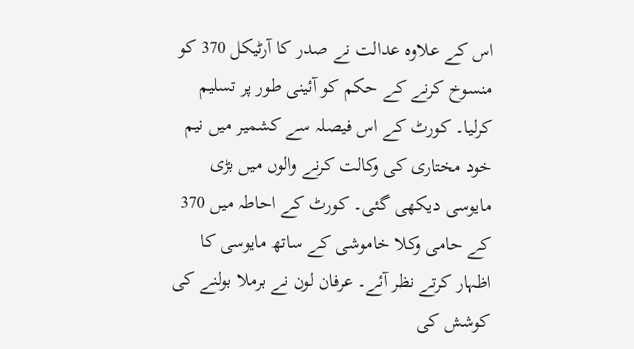اس کے علاوہ عدالت نے صدر کا آرٹیکل 370 کو منسوخ کرنے کے حکم کو آئینی طور پر تسلیم کرلیا۔ کورٹ کے اس فیصلہ سے کشمیر میں نیم خود مختاری کی وکالت کرنے والوں میں بڑی مایوسی دیکھی گئی۔ کورٹ کے احاطہ میں 370 کے حامی وکلا خاموشی کے ساتھ مایوسی کا اظہار کرتے نظر آئے۔ عرفان لون نے برملا بولنے کی کوشش کی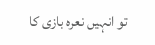تو انہیں نعرہ بازی کا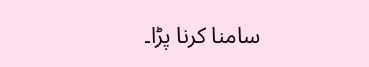سامنا کرنا پڑا۔